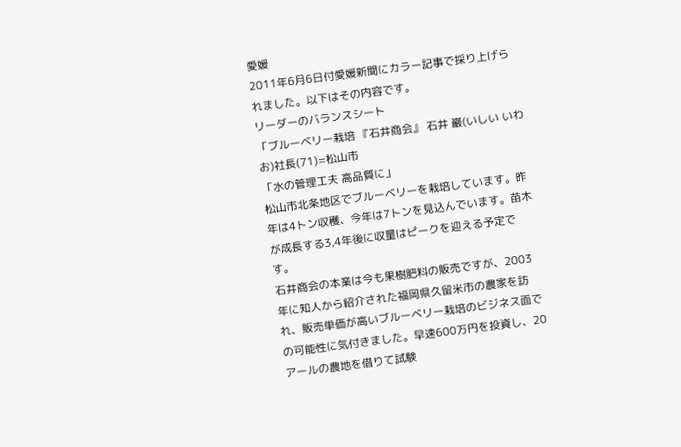愛媛
2011年6月6日付愛媛新聞にカラー記事で採り上げられました。以下はその内容です。
リーダーのバランスシート
「ブルーベリー栽培 『石井商会』 石井 巌(いしい いわお)社長(71)=松山市
「水の管理工夫 高品質に」
松山市北条地区でブルーベリーを栽培しています。昨年は4トン収穫、今年は7トンを見込んでいます。苗木が成長する3,4年後に収量はピークを迎える予定です。
石井商会の本業は今も果樹肥料の販売ですが、2003年に知人から紹介された福岡県久留米市の農家を訪れ、販売単価が高いブルーベリー栽培のビジネス面での可能性に気付きました。早速600万円を投資し、20アールの農地を借りて試験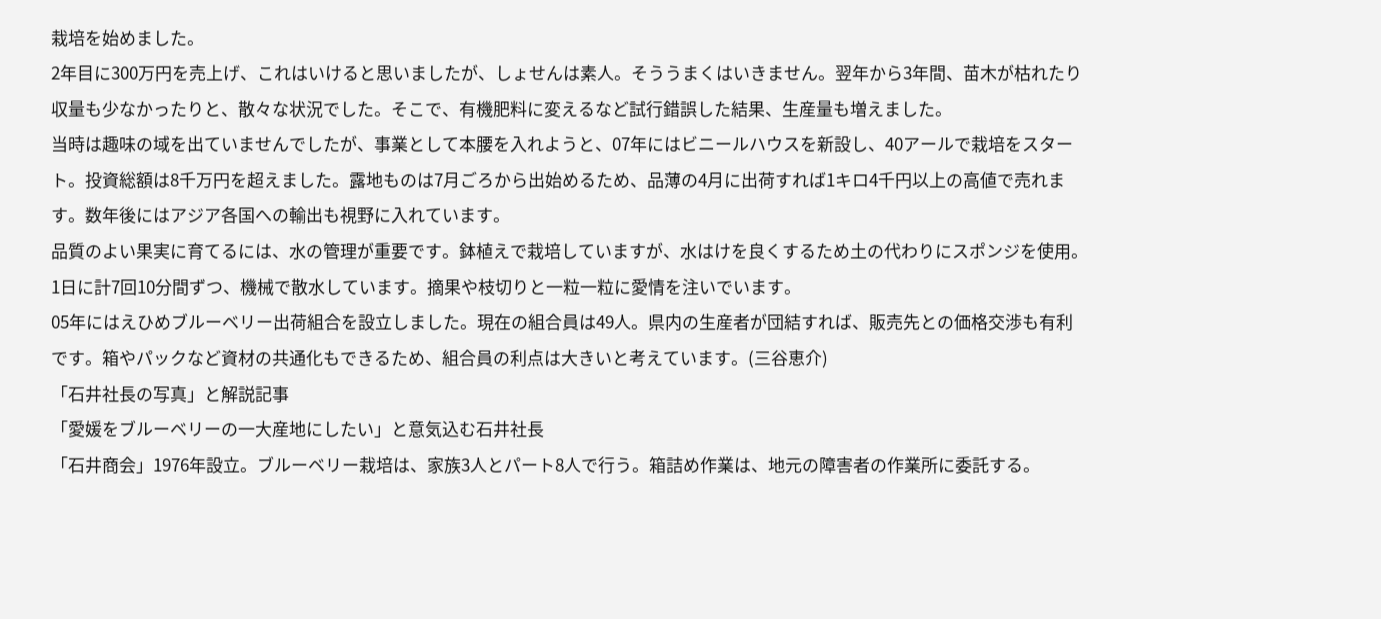栽培を始めました。
2年目に300万円を売上げ、これはいけると思いましたが、しょせんは素人。そううまくはいきません。翌年から3年間、苗木が枯れたり収量も少なかったりと、散々な状況でした。そこで、有機肥料に変えるなど試行錯誤した結果、生産量も増えました。
当時は趣味の域を出ていませんでしたが、事業として本腰を入れようと、07年にはビニールハウスを新設し、40アールで栽培をスタート。投資総額は8千万円を超えました。露地ものは7月ごろから出始めるため、品薄の4月に出荷すれば1キロ4千円以上の高値で売れます。数年後にはアジア各国への輸出も視野に入れています。
品質のよい果実に育てるには、水の管理が重要です。鉢植えで栽培していますが、水はけを良くするため土の代わりにスポンジを使用。1日に計7回10分間ずつ、機械で散水しています。摘果や枝切りと一粒一粒に愛情を注いでいます。
05年にはえひめブルーベリー出荷組合を設立しました。現在の組合員は49人。県内の生産者が団結すれば、販売先との価格交渉も有利です。箱やパックなど資材の共通化もできるため、組合員の利点は大きいと考えています。(三谷恵介)
「石井社長の写真」と解説記事
「愛媛をブルーベリーの一大産地にしたい」と意気込む石井社長
「石井商会」1976年設立。ブルーベリー栽培は、家族3人とパート8人で行う。箱詰め作業は、地元の障害者の作業所に委託する。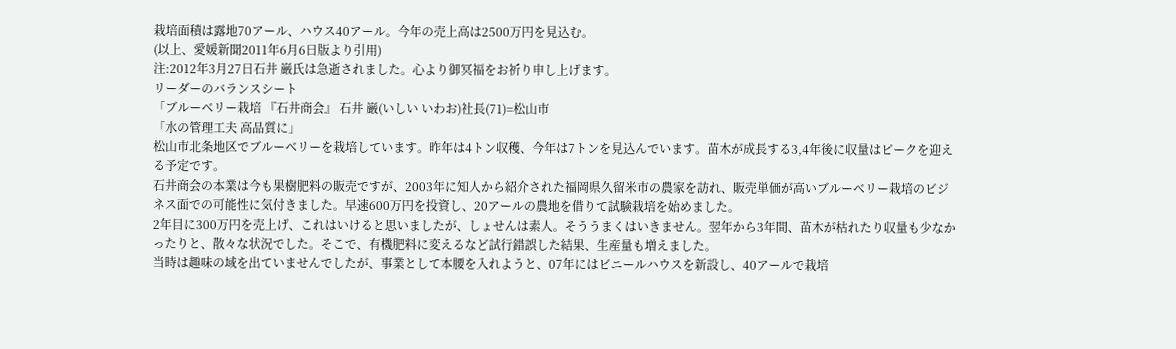栽培面積は露地70アール、ハウス40アール。今年の売上高は2500万円を見込む。
(以上、愛媛新聞2011年6月6日版より引用)
注:2012年3月27日石井 巌氏は急逝されました。心より御冥福をお祈り申し上げます。
リーダーのバランスシート
「ブルーベリー栽培 『石井商会』 石井 巌(いしい いわお)社長(71)=松山市
「水の管理工夫 高品質に」
松山市北条地区でブルーベリーを栽培しています。昨年は4トン収穫、今年は7トンを見込んでいます。苗木が成長する3,4年後に収量はピークを迎える予定です。
石井商会の本業は今も果樹肥料の販売ですが、2003年に知人から紹介された福岡県久留米市の農家を訪れ、販売単価が高いブルーベリー栽培のビジネス面での可能性に気付きました。早速600万円を投資し、20アールの農地を借りて試験栽培を始めました。
2年目に300万円を売上げ、これはいけると思いましたが、しょせんは素人。そううまくはいきません。翌年から3年間、苗木が枯れたり収量も少なかったりと、散々な状況でした。そこで、有機肥料に変えるなど試行錯誤した結果、生産量も増えました。
当時は趣味の域を出ていませんでしたが、事業として本腰を入れようと、07年にはビニールハウスを新設し、40アールで栽培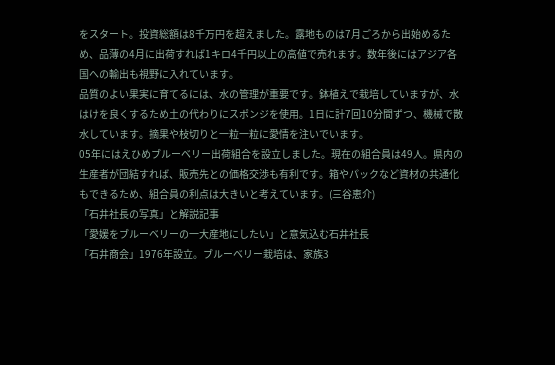をスタート。投資総額は8千万円を超えました。露地ものは7月ごろから出始めるため、品薄の4月に出荷すれば1キロ4千円以上の高値で売れます。数年後にはアジア各国への輸出も視野に入れています。
品質のよい果実に育てるには、水の管理が重要です。鉢植えで栽培していますが、水はけを良くするため土の代わりにスポンジを使用。1日に計7回10分間ずつ、機械で散水しています。摘果や枝切りと一粒一粒に愛情を注いでいます。
05年にはえひめブルーベリー出荷組合を設立しました。現在の組合員は49人。県内の生産者が団結すれば、販売先との価格交渉も有利です。箱やパックなど資材の共通化もできるため、組合員の利点は大きいと考えています。(三谷恵介)
「石井社長の写真」と解説記事
「愛媛をブルーベリーの一大産地にしたい」と意気込む石井社長
「石井商会」1976年設立。ブルーベリー栽培は、家族3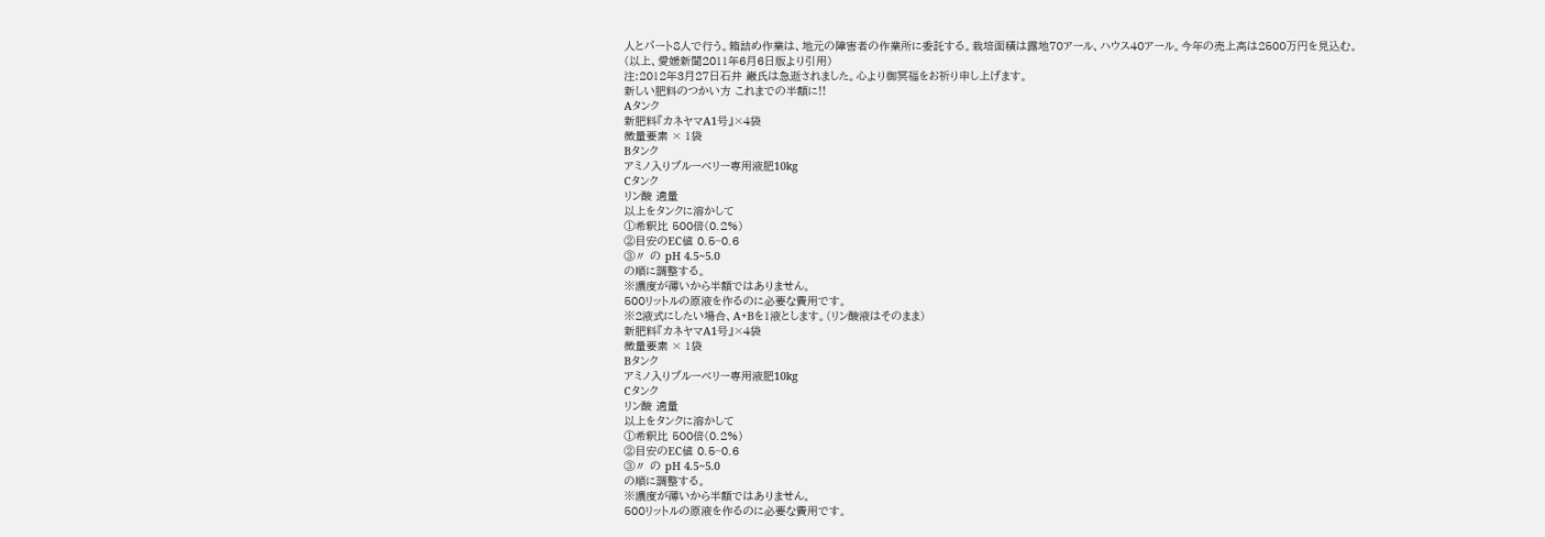人とパート8人で行う。箱詰め作業は、地元の障害者の作業所に委託する。栽培面積は露地70アール、ハウス40アール。今年の売上高は2500万円を見込む。
(以上、愛媛新聞2011年6月6日版より引用)
注:2012年3月27日石井 巌氏は急逝されました。心より御冥福をお祈り申し上げます。
新しい肥料のつかい方 これまでの半額に!!
Aタンク
新肥料『カネヤマA1号』×4袋
微量要素 × 1袋
Bタンク
アミノ入りブルーベリー専用液肥10kg
Cタンク
リン酸 適量
以上をタンクに溶かして
①希釈比 500倍(0.2%)
②目安のEC値 0.5~0.6
③〃 の pH 4.5~5.0
の順に調整する。
※濃度が薄いから半額ではありません。
500リットルの原液を作るのに必要な費用です。
※2液式にしたい場合、A+Bを1液とします。(リン酸液はそのまま)
新肥料『カネヤマA1号』×4袋
微量要素 × 1袋
Bタンク
アミノ入りブルーベリー専用液肥10kg
Cタンク
リン酸 適量
以上をタンクに溶かして
①希釈比 500倍(0.2%)
②目安のEC値 0.5~0.6
③〃 の pH 4.5~5.0
の順に調整する。
※濃度が薄いから半額ではありません。
500リットルの原液を作るのに必要な費用です。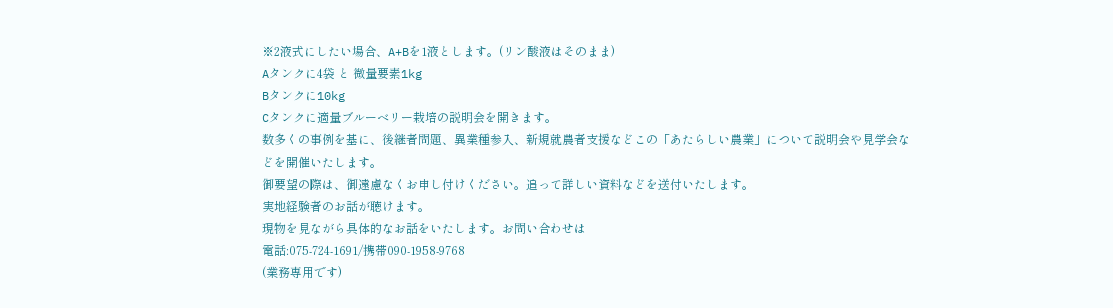※2液式にしたい場合、A+Bを1液とします。(リン酸液はそのまま)
Aタンクに4袋 と 微量要素1kg
Bタンクに10kg
Cタンクに適量ブルーベリー栽培の説明会を開きます。
数多くの事例を基に、後継者問題、異業種参入、新規就農者支援などこの「あたらしい農業」について説明会や見学会などを開催いたします。
御要望の際は、御遠慮なくお申し付けください。追って詳しい資料などを送付いたします。
実地経験者のお話が聴けます。
現物を見ながら具体的なお話をいたします。お問い合わせは
電話:075-724-1691/携帯090-1958-9768
(業務専用です)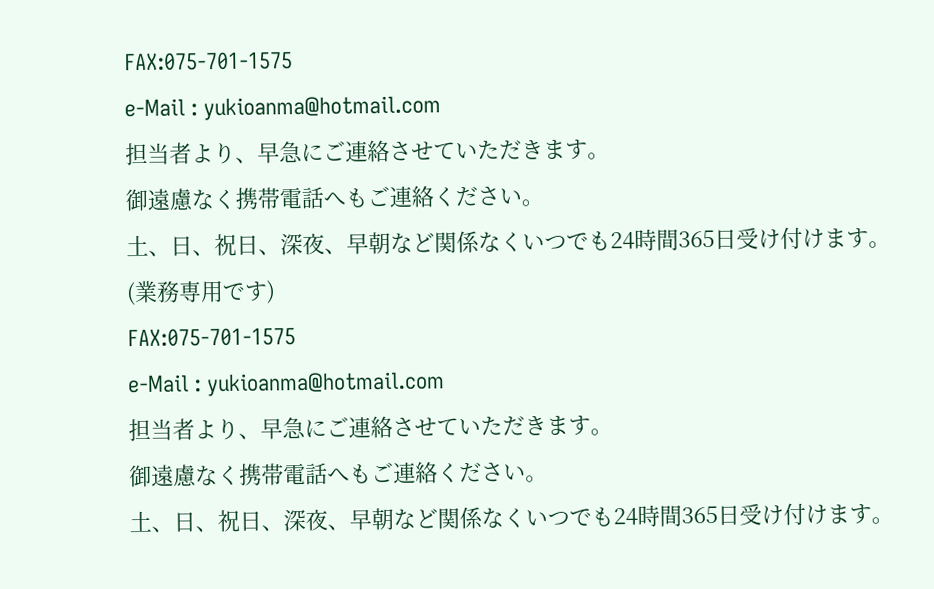FAX:075-701-1575
e-Mail : yukioanma@hotmail.com
担当者より、早急にご連絡させていただきます。
御遠慮なく携帯電話へもご連絡ください。
土、日、祝日、深夜、早朝など関係なくいつでも24時間365日受け付けます。
(業務専用です)
FAX:075-701-1575
e-Mail : yukioanma@hotmail.com
担当者より、早急にご連絡させていただきます。
御遠慮なく携帯電話へもご連絡ください。
土、日、祝日、深夜、早朝など関係なくいつでも24時間365日受け付けます。